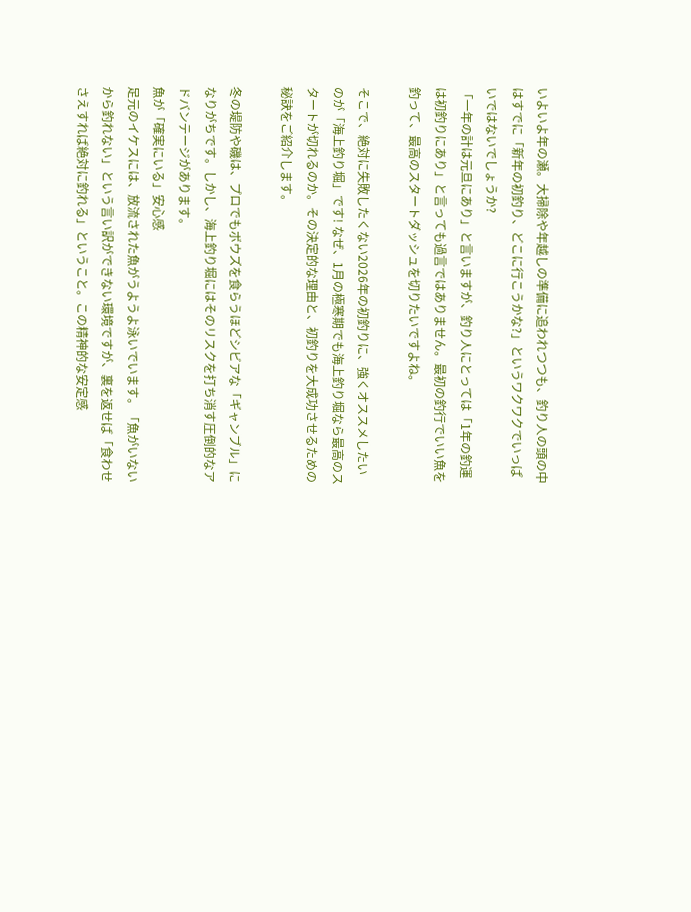いよいよ年の瀬。大掃除や年越しの準備に追われつつも、釣り人の頭の中はすでに「新年の初釣り、どこに行こうかな?」というワクワクでいっぱいではないでしょうか?
「一年の計は元旦にあり」と言いますが、釣り人にとっては「1年の釣運は初釣りにあり」と言っても過言ではありません。最初の釣行でいい魚を釣って、最高のスタートダッシュを切りたいですよね。

そこで、絶対に失敗したくない2026年の初釣りに、強くオススメしたいのが「海上釣り堀」です! なぜ、1月の極寒期でも海上釣り堀なら最高のスタートが切れるのか。その決定的な理由と、初釣りを大成功させるための秘訣をご紹介します。

冬の堤防や磯は、プロでもボウズを食らうほどシビアな「ギャンブル」になりがちです。しかし、海上釣り堀にはそのリスクを打ち消す圧倒的なアドバンテージがあります。
魚が「確実にいる」安心感
足元のイケスには、放流された魚がうようよ泳いでいます。「魚がいないから釣れない」という言い訳ができない環境ですが、裏を返せば「食わせさえすれば絶対に釣れる」ということ。この精神的な安定感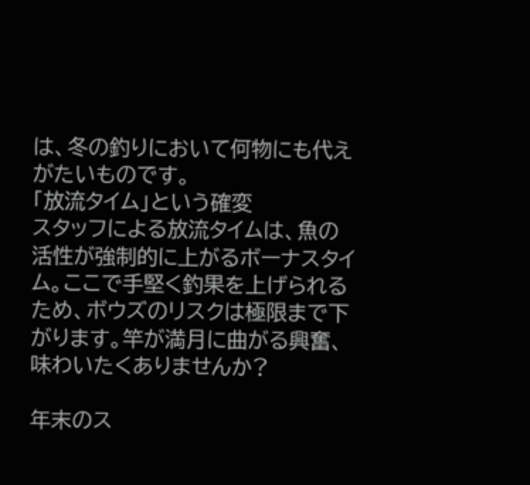は、冬の釣りにおいて何物にも代えがたいものです。
「放流タイム」という確変
スタッフによる放流タイムは、魚の活性が強制的に上がるボーナスタイム。ここで手堅く釣果を上げられるため、ボウズのリスクは極限まで下がります。竿が満月に曲がる興奮、味わいたくありませんか?

年末のス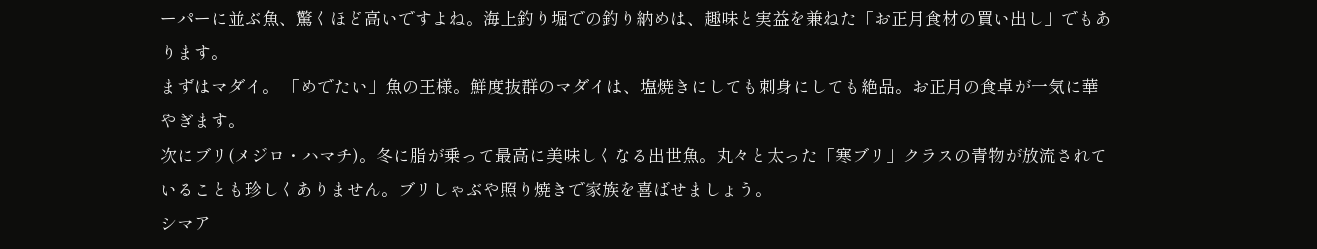ーパーに並ぶ魚、驚くほど高いですよね。海上釣り堀での釣り納めは、趣味と実益を兼ねた「お正月食材の買い出し」でもあります。
まずはマダイ。 「めでたい」魚の王様。鮮度抜群のマダイは、塩焼きにしても刺身にしても絶品。お正月の食卓が一気に華やぎます。
次にブリ(メジロ・ハマチ)。冬に脂が乗って最高に美味しくなる出世魚。丸々と太った「寒ブリ」クラスの青物が放流されていることも珍しくありません。ブリしゃぶや照り焼きで家族を喜ばせましょう。
シマア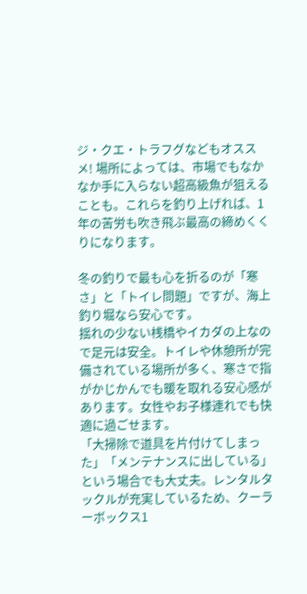ジ・クエ・トラフグなどもオススメ! 場所によっては、市場でもなかなか手に入らない超高級魚が狙えることも。これらを釣り上げれば、1年の苦労も吹き飛ぶ最高の締めくくりになります。

冬の釣りで最も心を折るのが「寒さ」と「トイレ問題」ですが、海上釣り堀なら安心です。
揺れの少ない桟橋やイカダの上なので足元は安全。トイレや休憩所が完備されている場所が多く、寒さで指がかじかんでも暖を取れる安心感があります。女性やお子様連れでも快適に過ごせます。
「大掃除で道具を片付けてしまった」「メンテナンスに出している」という場合でも大丈夫。レンタルタックルが充実しているため、クーラーボックス1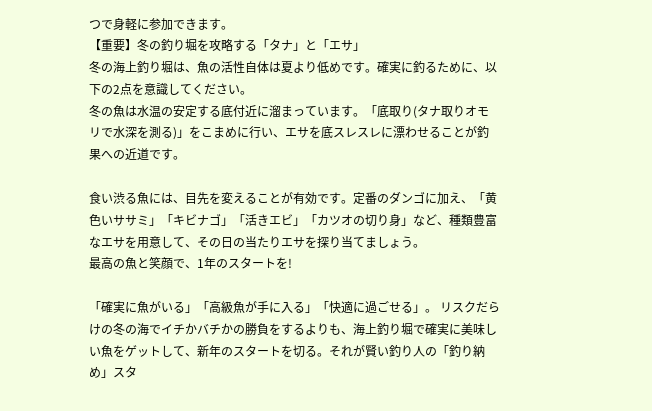つで身軽に参加できます。
【重要】冬の釣り堀を攻略する「タナ」と「エサ」
冬の海上釣り堀は、魚の活性自体は夏より低めです。確実に釣るために、以下の2点を意識してください。
冬の魚は水温の安定する底付近に溜まっています。「底取り(タナ取りオモリで水深を測る)」をこまめに行い、エサを底スレスレに漂わせることが釣果への近道です。

食い渋る魚には、目先を変えることが有効です。定番のダンゴに加え、「黄色いササミ」「キビナゴ」「活きエビ」「カツオの切り身」など、種類豊富なエサを用意して、その日の当たりエサを探り当てましょう。
最高の魚と笑顔で、1年のスタートを!

「確実に魚がいる」「高級魚が手に入る」「快適に過ごせる」。 リスクだらけの冬の海でイチかバチかの勝負をするよりも、海上釣り堀で確実に美味しい魚をゲットして、新年のスタートを切る。それが賢い釣り人の「釣り納め」スタ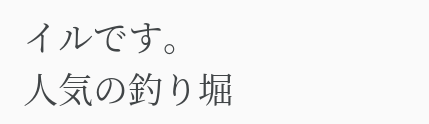イルです。
人気の釣り堀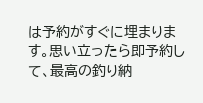は予約がすぐに埋まります。思い立ったら即予約して、最高の釣り納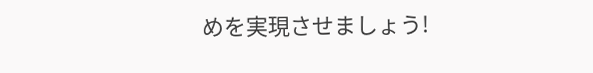めを実現させましょう!